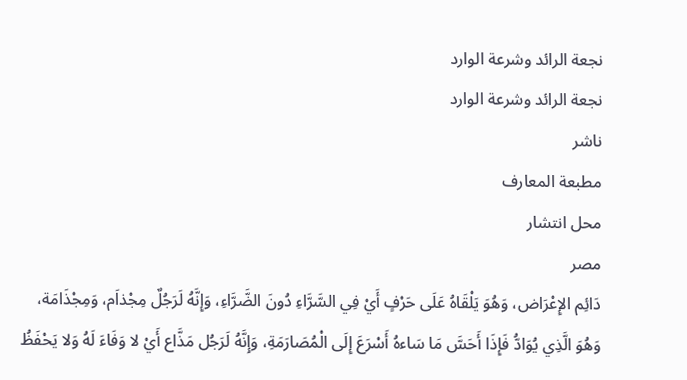نجعة الرائد وشرعة الوارد
نجعة الرائد وشرعة الوارد
ناشر
مطبعة المعارف
محل انتشار
مصر
دَائِم الإِعْرَاض، وَهُوَ يَلْقَاهُ عَلَى حَرْفٍ أَيْ فِي السَّرَّاءِ دُونَ الضَّرَّاءِ، وَإِنَّهُ لَرَجُلٌ مِجْذاَم، وَمِجْذَامَة، وَهُوَ الَّذِي يُوَادُّ فَإِذَا أَحَسَّ مَا سَاءهُ أَسْرَعَ إِلَى الْمُصَارَمَةِ، وَإِنَّهُ لَرَجُل مَذَّاع أَيْ لا وَفَاءَ لَهُ وَلا يَحْفَظُ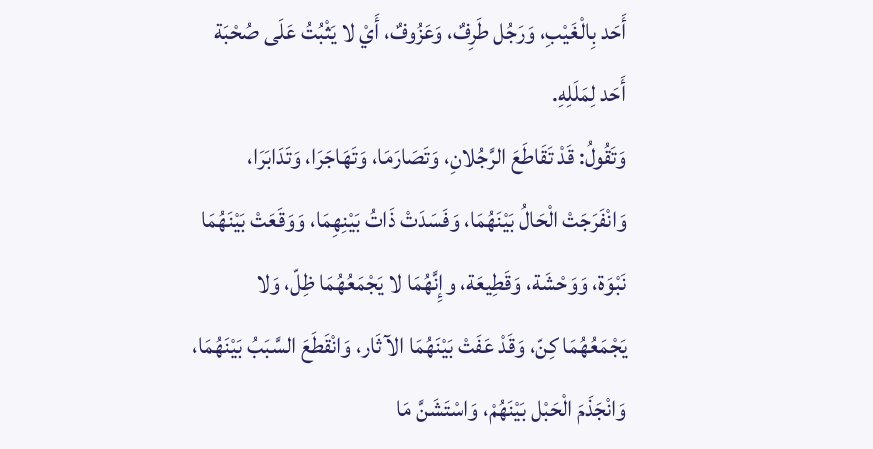أَحَد بِالْغَيْبِ، وَرَجُل طَرِفٌ، وَعَزُوفٌ، أَيْ لا يَثْبُتُ عَلَى صُحْبَة أَحَد لِمَلَلِهِ.
وَتَقُولُ: قَدْ تَقَاطَعَ الرَّجُلانِ، وَتَصَارَمَا، وَتَهَاجَرَا، وَتَدَابَرَا، وَانْفَرَجَتْ الْحَالُ بَيْنَهُمَا، وَفَسَدَتْ ذَاتُ بَيْنِهِمَا، وَوَقَعَتْ بَيْنَهُمَا نَبْوَة، وَوَحْشَة، وَقَطِيعَة، وإِنَّهُمَا لا يَجْمَعُهُمَا ظِلّ، وَلا يَجْمَعُهُمَا كِنّ، وَقَدْ عَفَتْ بَيْنَهُمَا الآثَار، وَانْقَطَعَ السَّبَبُ بَيْنَهُمَا، وَانْجَذَمَ الْحَبْل بَيْنَهُمْ، وَاسْتَشَنَّ مَا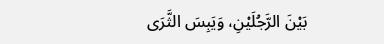بَيْنَ الرَّجُلَيْنِ، وَيَبِسَ الثَّرَى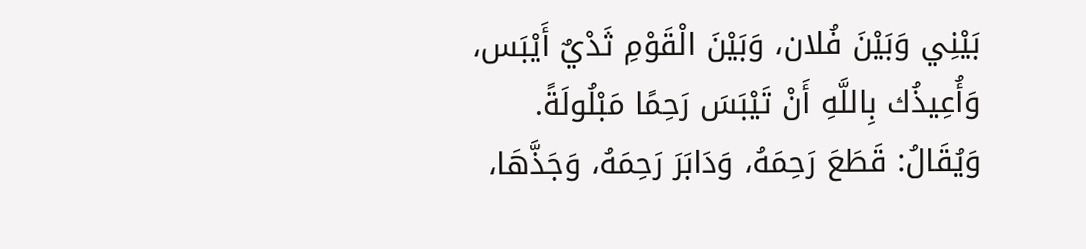بَيْنِي وَبَيْنَ فُلان، وَبَيْنَ الْقَوْمِ ثَدْيٌ أَيْبَس، وَأُعِيذُك بِاللَّهِ أَنْ تَيْبَسَ رَحِمًا مَبْلُولَةً.
وَيُقَالُ: قَطَعَ رَحِمَهُ، وَدَابَرَ رَحِمَهُ، وَجَذَّهَا،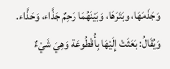وَجَذَمَهَا، وبَتَرَهَا، وَبَيْنَهُمَا رَحِمٌ جَذَّاء، وَحَذَّاء.
وَيُقَالُ: بَعَثَتْ إِلَيْهَا بِأُقْطُوعَة وَهِيَ شَيْءٌ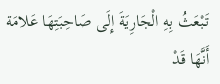تَبْعَثُ بِهِ الْجَارِيَةَ إِلَى صَاحِبَتِهَا عَلامَة أَنَّهَا قَدْ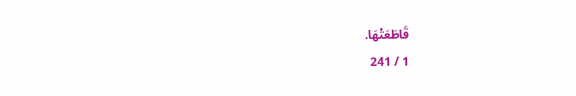قَاطَعَتْهَا.
1 / 241